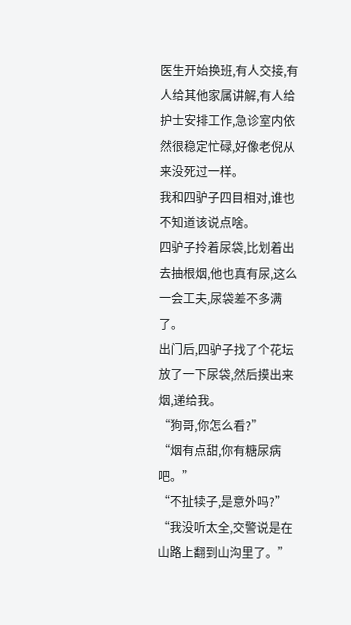医生开始换班,有人交接,有人给其他家属讲解,有人给护士安排工作,急诊室内依然很稳定忙碌,好像老倪从来没死过一样。
我和四驴子四目相对,谁也不知道该说点啥。
四驴子拎着尿袋,比划着出去抽根烟,他也真有尿,这么一会工夫,尿袋差不多满了。
出门后,四驴子找了个花坛放了一下尿袋,然后摸出来烟,递给我。
“狗哥,你怎么看?”
“烟有点甜,你有糖尿病吧。”
“不扯犊子,是意外吗?”
“我没听太全,交警说是在山路上翻到山沟里了。”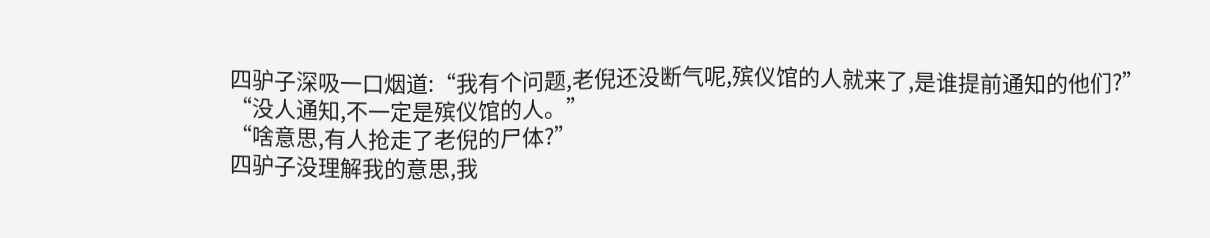四驴子深吸一口烟道:“我有个问题,老倪还没断气呢,殡仪馆的人就来了,是谁提前通知的他们?”
“没人通知,不一定是殡仪馆的人。”
“啥意思,有人抢走了老倪的尸体?”
四驴子没理解我的意思,我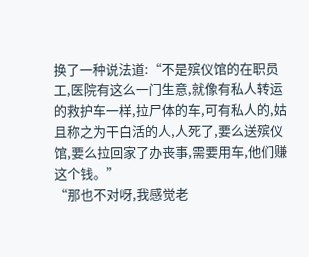换了一种说法道:“不是殡仪馆的在职员工,医院有这么一门生意,就像有私人转运的救护车一样,拉尸体的车,可有私人的,姑且称之为干白活的人,人死了,要么送殡仪馆,要么拉回家了办丧事,需要用车,他们赚这个钱。”
“那也不对呀,我感觉老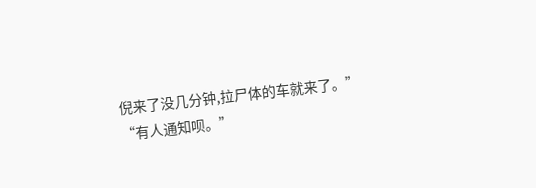倪来了没几分钟,拉尸体的车就来了。”
“有人通知呗。”